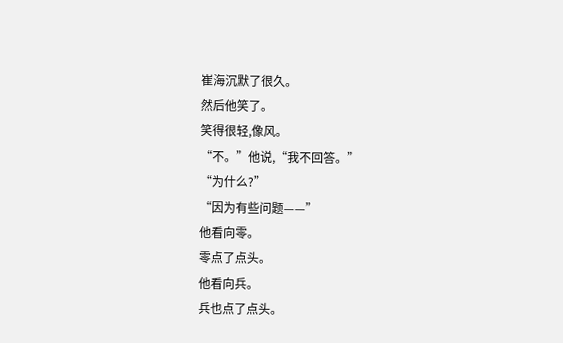崔海沉默了很久。
然后他笑了。
笑得很轻,像风。
“不。”他说,“我不回答。”
“为什么?”
“因为有些问题——”
他看向零。
零点了点头。
他看向兵。
兵也点了点头。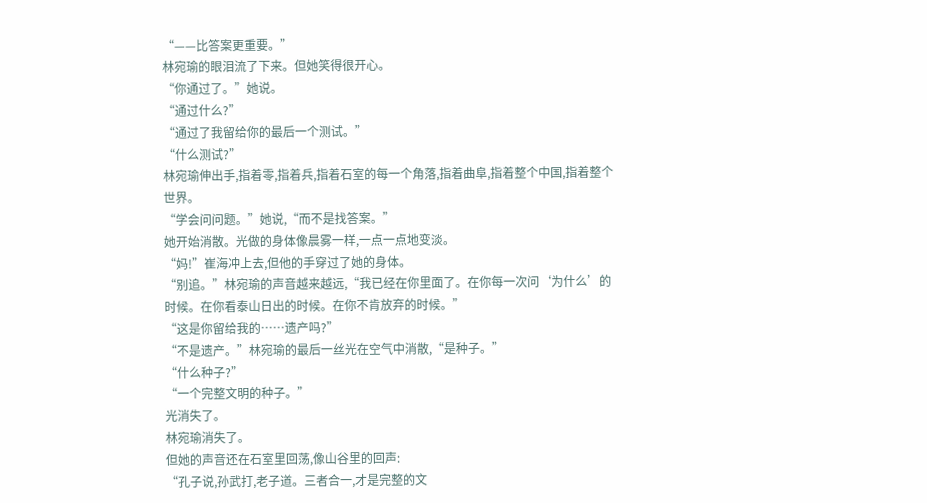“——比答案更重要。”
林宛瑜的眼泪流了下来。但她笑得很开心。
“你通过了。”她说。
“通过什么?”
“通过了我留给你的最后一个测试。”
“什么测试?”
林宛瑜伸出手,指着零,指着兵,指着石室的每一个角落,指着曲阜,指着整个中国,指着整个世界。
“学会问问题。”她说,“而不是找答案。”
她开始消散。光做的身体像晨雾一样,一点一点地变淡。
“妈!”崔海冲上去,但他的手穿过了她的身体。
“别追。”林宛瑜的声音越来越远,“我已经在你里面了。在你每一次问‘为什么’的时候。在你看泰山日出的时候。在你不肯放弃的时候。”
“这是你留给我的……遗产吗?”
“不是遗产。”林宛瑜的最后一丝光在空气中消散,“是种子。”
“什么种子?”
“一个完整文明的种子。”
光消失了。
林宛瑜消失了。
但她的声音还在石室里回荡,像山谷里的回声:
“孔子说,孙武打,老子道。三者合一,才是完整的文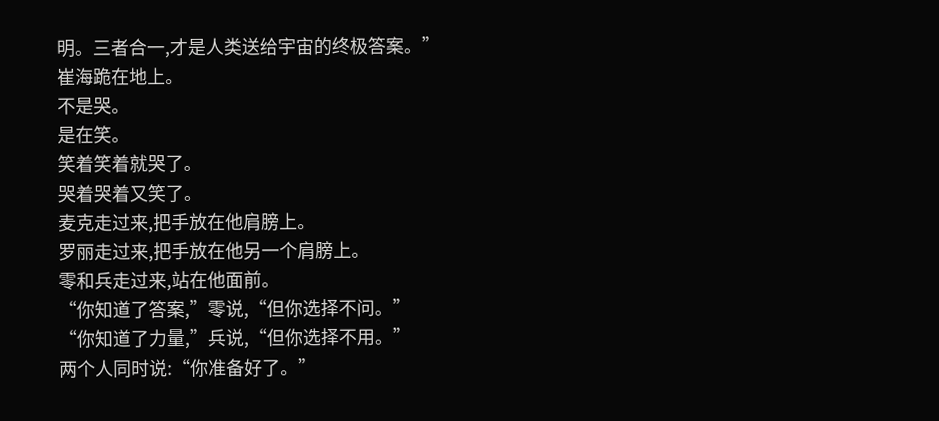明。三者合一,才是人类送给宇宙的终极答案。”
崔海跪在地上。
不是哭。
是在笑。
笑着笑着就哭了。
哭着哭着又笑了。
麦克走过来,把手放在他肩膀上。
罗丽走过来,把手放在他另一个肩膀上。
零和兵走过来,站在他面前。
“你知道了答案,”零说,“但你选择不问。”
“你知道了力量,”兵说,“但你选择不用。”
两个人同时说:“你准备好了。”